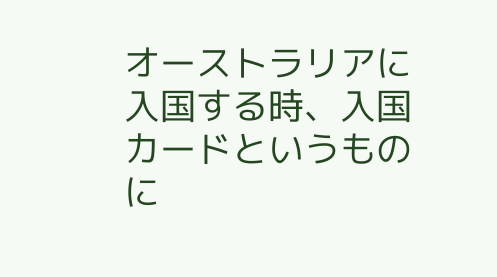オーストラリアに入国する時、入国カードというものに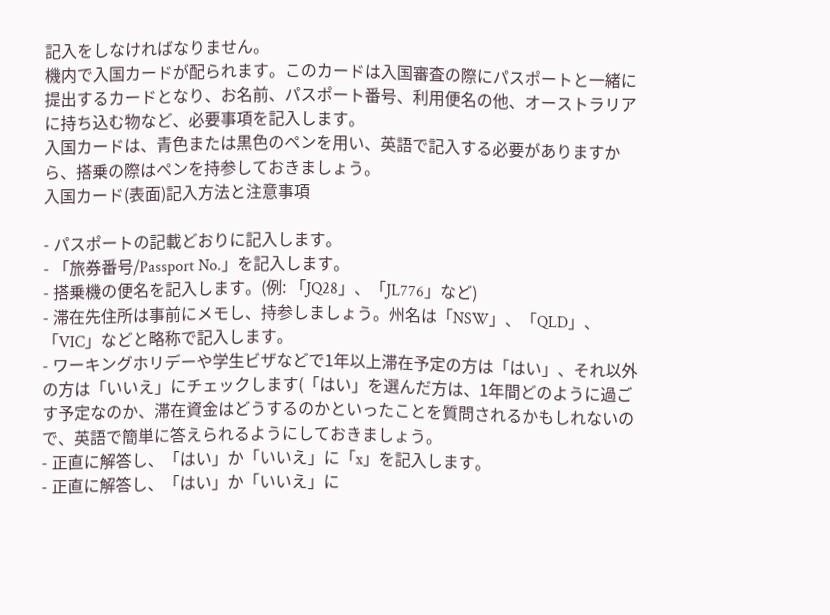記入をしなければなりません。
機内で入国カードが配られます。このカードは入国審査の際にパスポートと一緒に提出するカードとなり、お名前、パスポート番号、利用便名の他、オーストラリアに持ち込む物など、必要事項を記入します。
入国カードは、青色または黒色のペンを用い、英語で記入する必要がありますから、搭乗の際はペンを持参しておきましょう。
入国カード(表面)記入方法と注意事項

- パスポートの記載どおりに記入します。
- 「旅券番号/Passport No.」を記入します。
- 搭乗機の便名を記入します。(例: 「JQ28」、「JL776」など)
- 滞在先住所は事前にメモし、持参しましょう。州名は「NSW」、「QLD」、「VIC」などと略称で記入します。
- ワーキングホリデーや学生ビザなどで1年以上滞在予定の方は「はい」、それ以外の方は「いいえ」にチェックします(「はい」を選んだ方は、1年間どのように過ごす予定なのか、滞在資金はどうするのかといったことを質問されるかもしれないので、英語で簡単に答えられるようにしておきましょう。
- 正直に解答し、「はい」か「いいえ」に「x」を記入します。
- 正直に解答し、「はい」か「いいえ」に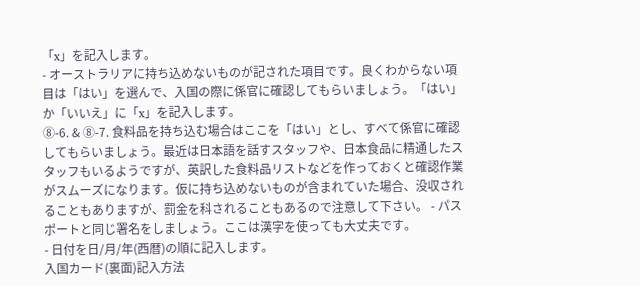「x」を記入します。
- オーストラリアに持ち込めないものが記された項目です。良くわからない項目は「はい」を選んで、入国の際に係官に確認してもらいましょう。「はい」か「いいえ」に「x」を記入します。
⑧-6. & ⑧-7. 食料品を持ち込む場合はここを「はい」とし、すべて係官に確認してもらいましょう。最近は日本語を話すスタッフや、日本食品に精通したスタッフもいるようですが、英訳した食料品リストなどを作っておくと確認作業がスムーズになります。仮に持ち込めないものが含まれていた場合、没収されることもありますが、罰金を科されることもあるので注意して下さい。 - パスポートと同じ署名をしましょう。ここは漢字を使っても大丈夫です。
- 日付を日/月/年(西暦)の順に記入します。
入国カード(裏面)記入方法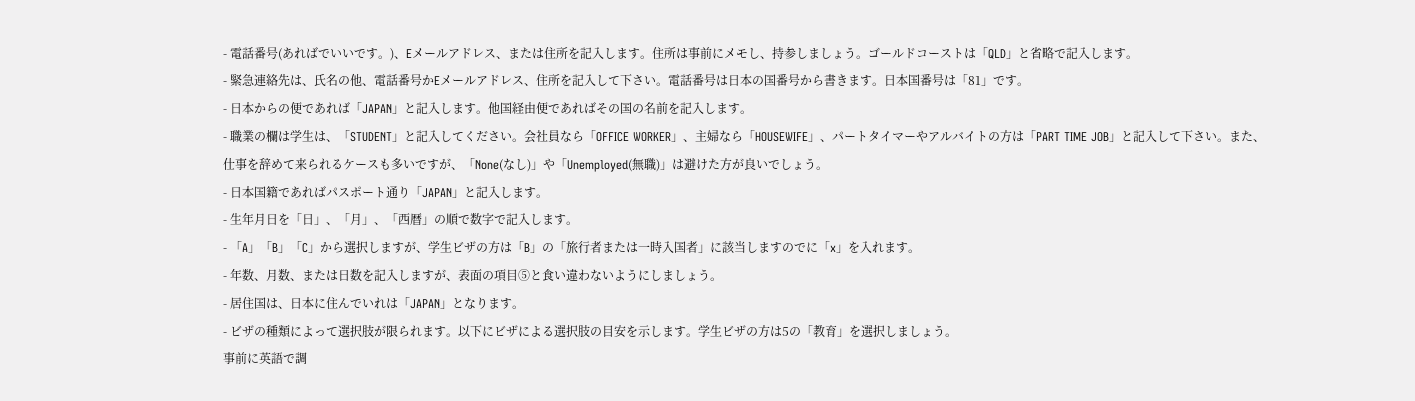- 電話番号(あればでいいです。)、Eメールアドレス、または住所を記入します。住所は事前にメモし、持参しましょう。ゴールドコーストは「QLD」と省略で記入します。
- 緊急連絡先は、氏名の他、電話番号かEメールアドレス、住所を記入して下さい。電話番号は日本の国番号から書きます。日本国番号は「81」です。
- 日本からの便であれば「JAPAN」と記入します。他国経由便であればその国の名前を記入します。
- 職業の欄は学生は、「STUDENT」と記入してください。会社員なら「OFFICE WORKER」、主婦なら「HOUSEWIFE」、パートタイマーやアルバイトの方は「PART TIME JOB」と記入して下さい。また、仕事を辞めて来られるケースも多いですが、「None(なし)」や「Unemployed(無職)」は避けた方が良いでしょう。
- 日本国籍であればパスポート通り「JAPAN」と記入します。
- 生年月日を「日」、「月」、「西暦」の順で数字で記入します。
- 「A」「B」「C」から選択しますが、学生ビザの方は「B」の「旅行者または一時入国者」に該当しますのでに「x」を入れます。
- 年数、月数、または日数を記入しますが、表面の項目⑤と食い違わないようにしましょう。
- 居住国は、日本に住んでいれは「JAPAN」となります。
- ビザの種類によって選択肢が限られます。以下にビザによる選択肢の目安を示します。学生ビザの方は5の「教育」を選択しましょう。
事前に英語で調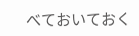べておいておく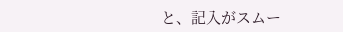と、記入がスムー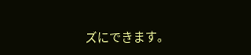ズにできます。